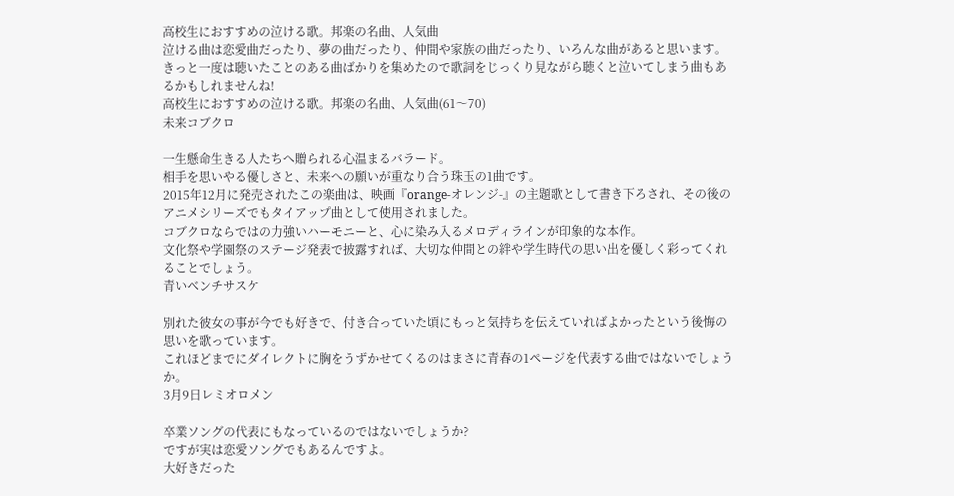高校生におすすめの泣ける歌。邦楽の名曲、人気曲
泣ける曲は恋愛曲だったり、夢の曲だったり、仲間や家族の曲だったり、いろんな曲があると思います。
きっと一度は聴いたことのある曲ばかりを集めたので歌詞をじっくり見ながら聴くと泣いてしまう曲もあるかもしれませんね!
高校生におすすめの泣ける歌。邦楽の名曲、人気曲(61〜70)
未来コブクロ

一生懸命生きる人たちへ贈られる心温まるバラード。
相手を思いやる優しさと、未来への願いが重なり合う珠玉の1曲です。
2015年12月に発売されたこの楽曲は、映画『orange-オレンジ-』の主題歌として書き下ろされ、その後のアニメシリーズでもタイアップ曲として使用されました。
コブクロならではの力強いハーモニーと、心に染み入るメロディラインが印象的な本作。
文化祭や学園祭のステージ発表で披露すれば、大切な仲間との絆や学生時代の思い出を優しく彩ってくれることでしょう。
青いベンチサスケ

別れた彼女の事が今でも好きで、付き合っていた頃にもっと気持ちを伝えていればよかったという後悔の思いを歌っています。
これほどまでにダイレクトに胸をうずかせてくるのはまさに青春の1ページを代表する曲ではないでしょうか。
3月9日レミオロメン

卒業ソングの代表にもなっているのではないでしょうか?
ですが実は恋愛ソングでもあるんですよ。
大好きだった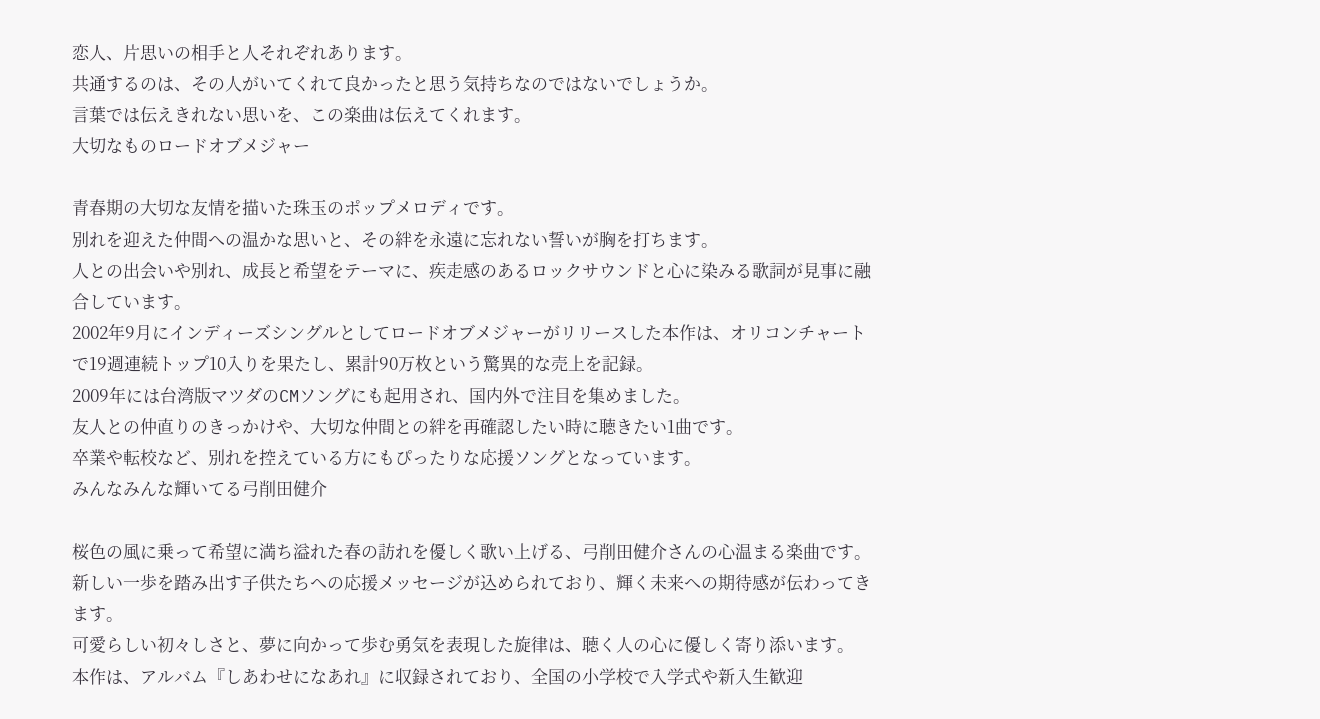恋人、片思いの相手と人それぞれあります。
共通するのは、その人がいてくれて良かったと思う気持ちなのではないでしょうか。
言葉では伝えきれない思いを、この楽曲は伝えてくれます。
大切なものロードオブメジャー

青春期の大切な友情を描いた珠玉のポップメロディです。
別れを迎えた仲間への温かな思いと、その絆を永遠に忘れない誓いが胸を打ちます。
人との出会いや別れ、成長と希望をテーマに、疾走感のあるロックサウンドと心に染みる歌詞が見事に融合しています。
2002年9月にインディーズシングルとしてロードオブメジャーがリリースした本作は、オリコンチャートで19週連続トップ10入りを果たし、累計90万枚という驚異的な売上を記録。
2009年には台湾版マツダのCMソングにも起用され、国内外で注目を集めました。
友人との仲直りのきっかけや、大切な仲間との絆を再確認したい時に聴きたい1曲です。
卒業や転校など、別れを控えている方にもぴったりな応援ソングとなっています。
みんなみんな輝いてる弓削田健介

桜色の風に乗って希望に満ち溢れた春の訪れを優しく歌い上げる、弓削田健介さんの心温まる楽曲です。
新しい一歩を踏み出す子供たちへの応援メッセージが込められており、輝く未来への期待感が伝わってきます。
可愛らしい初々しさと、夢に向かって歩む勇気を表現した旋律は、聴く人の心に優しく寄り添います。
本作は、アルバム『しあわせになあれ』に収録されており、全国の小学校で入学式や新入生歓迎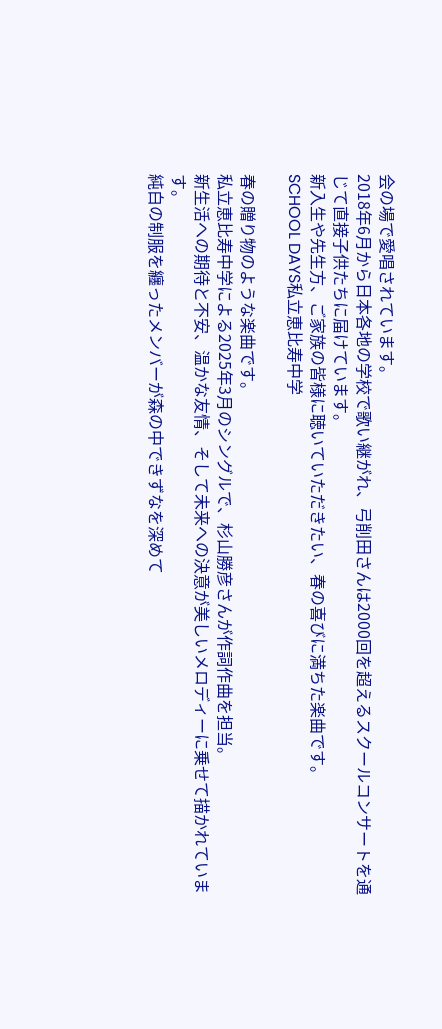会の場で愛唱されています。
2018年6月から日本各地の学校で歌い継がれ、弓削田さんは2000回を超えるスクールコンサートを通じて直接子供たちに届けています。
新入生や先生方、ご家族の皆様に聴いていただきたい、春の喜びに満ちた楽曲です。
SCHOOL DAYS私立恵比寿中学

春の贈り物のような楽曲です。
私立恵比寿中学による2025年3月のシングルで、杉山勝彦さんが作詞作曲を担当。
新生活への期待と不安、温かな友情、そして未来への決意が美しいメロディーに乗せて描かれています。
純白の制服を纏ったメンバーが森の中できずなを深めて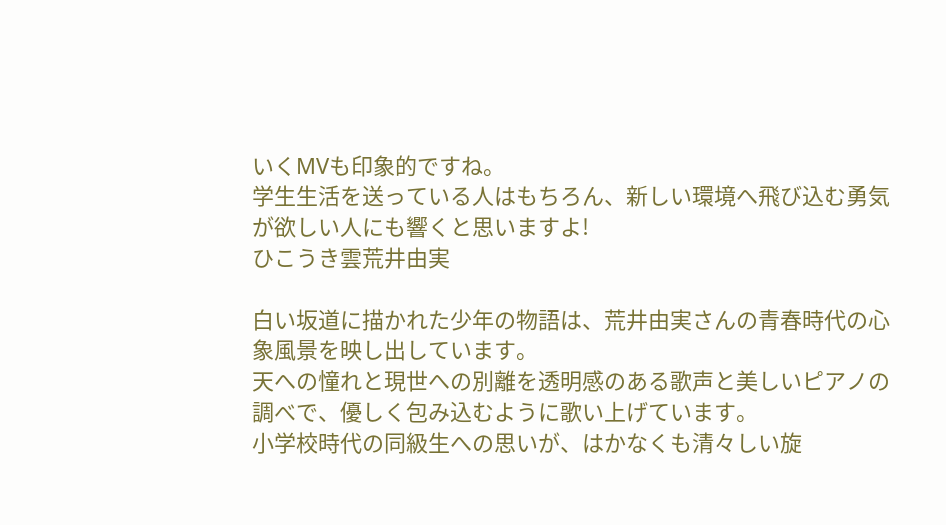いくMVも印象的ですね。
学生生活を送っている人はもちろん、新しい環境へ飛び込む勇気が欲しい人にも響くと思いますよ!
ひこうき雲荒井由実

白い坂道に描かれた少年の物語は、荒井由実さんの青春時代の心象風景を映し出しています。
天への憧れと現世への別離を透明感のある歌声と美しいピアノの調べで、優しく包み込むように歌い上げています。
小学校時代の同級生への思いが、はかなくも清々しい旋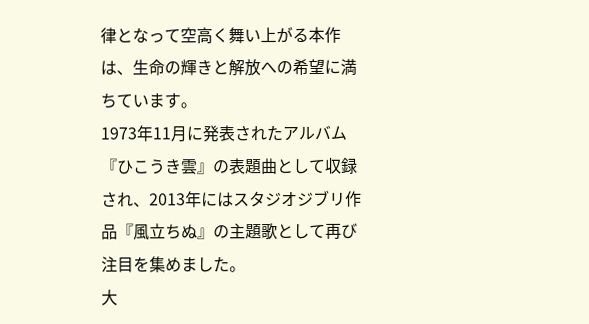律となって空高く舞い上がる本作は、生命の輝きと解放への希望に満ちています。
1973年11月に発表されたアルバム『ひこうき雲』の表題曲として収録され、2013年にはスタジオジブリ作品『風立ちぬ』の主題歌として再び注目を集めました。
大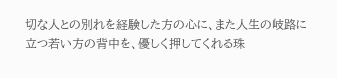切な人との別れを経験した方の心に、また人生の岐路に立つ若い方の背中を、優しく押してくれる珠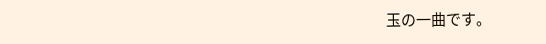玉の一曲です。